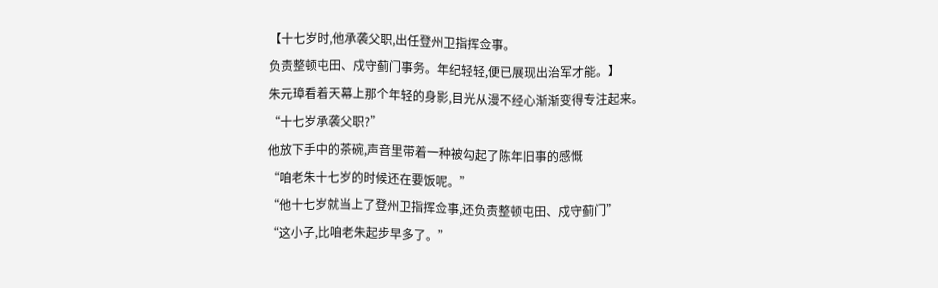【十七岁时,他承袭父职,出任登州卫指挥佥事。
负责整顿屯田、戍守蓟门事务。年纪轻轻,便已展现出治军才能。】
朱元璋看着天幕上那个年轻的身影,目光从漫不经心渐渐变得专注起来。
“十七岁承袭父职?”
他放下手中的茶碗,声音里带着一种被勾起了陈年旧事的感慨
“咱老朱十七岁的时候还在要饭呢。”
“他十七岁就当上了登州卫指挥佥事,还负责整顿屯田、戍守蓟门”
“这小子,比咱老朱起步早多了。”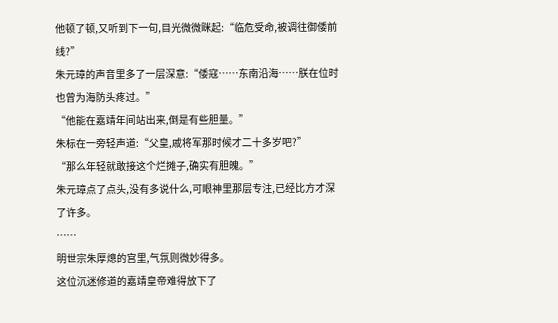他顿了顿,又听到下一句,目光微微眯起:“临危受命,被调往御倭前线?”
朱元璋的声音里多了一层深意:“倭寇……东南沿海……朕在位时也曾为海防头疼过。”
“他能在嘉靖年间站出来,倒是有些胆量。”
朱标在一旁轻声道:“父皇,戚将军那时候才二十多岁吧?”
“那么年轻就敢接这个烂摊子,确实有胆魄。”
朱元璋点了点头,没有多说什么,可眼神里那层专注,已经比方才深了许多。
……
明世宗朱厚熜的宫里,气氛则微妙得多。
这位沉迷修道的嘉靖皇帝难得放下了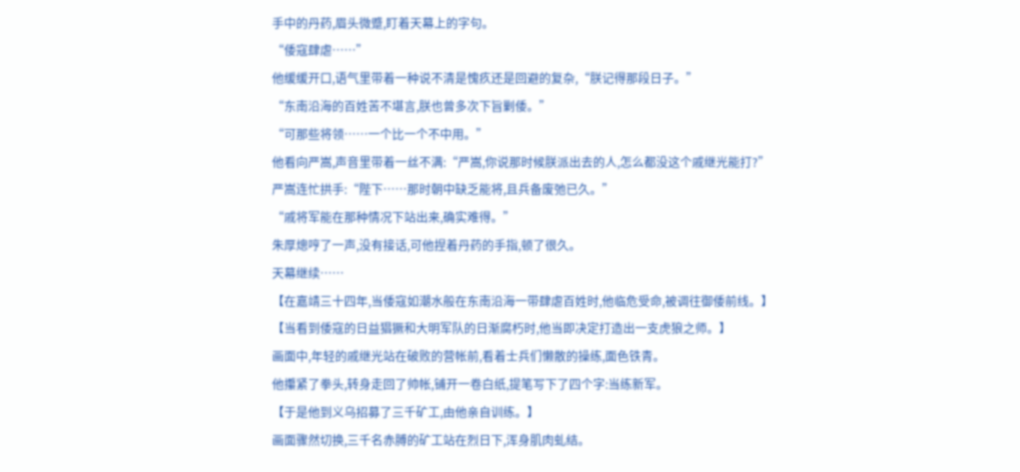手中的丹药,眉头微蹙,盯着天幕上的字句。
“倭寇肆虐……”
他缓缓开口,语气里带着一种说不清是愧疚还是回避的复杂,“朕记得那段日子。”
“东南沿海的百姓苦不堪言,朕也曾多次下旨剿倭。”
“可那些将领……一个比一个不中用。”
他看向严嵩,声音里带着一丝不满:“严嵩,你说那时候朕派出去的人,怎么都没这个戚继光能打?”
严嵩连忙拱手:“陛下……那时朝中缺乏能将,且兵备废弛已久。”
“戚将军能在那种情况下站出来,确实难得。”
朱厚熜哼了一声,没有接话,可他捏着丹药的手指,顿了很久。
天幕继续……
【在嘉靖三十四年,当倭寇如潮水般在东南沿海一带肆虐百姓时,他临危受命,被调往御倭前线。】
【当看到倭寇的日益猖獗和大明军队的日渐腐朽时,他当即决定打造出一支虎狼之师。】
画面中,年轻的戚继光站在破败的营帐前,看着士兵们懒散的操练,面色铁青。
他攥紧了拳头,转身走回了帅帐,铺开一卷白纸,提笔写下了四个字:当练新军。
【于是他到义乌招募了三千矿工,由他亲自训练。】
画面骤然切换,三千名赤膊的矿工站在烈日下,浑身肌肉虬结。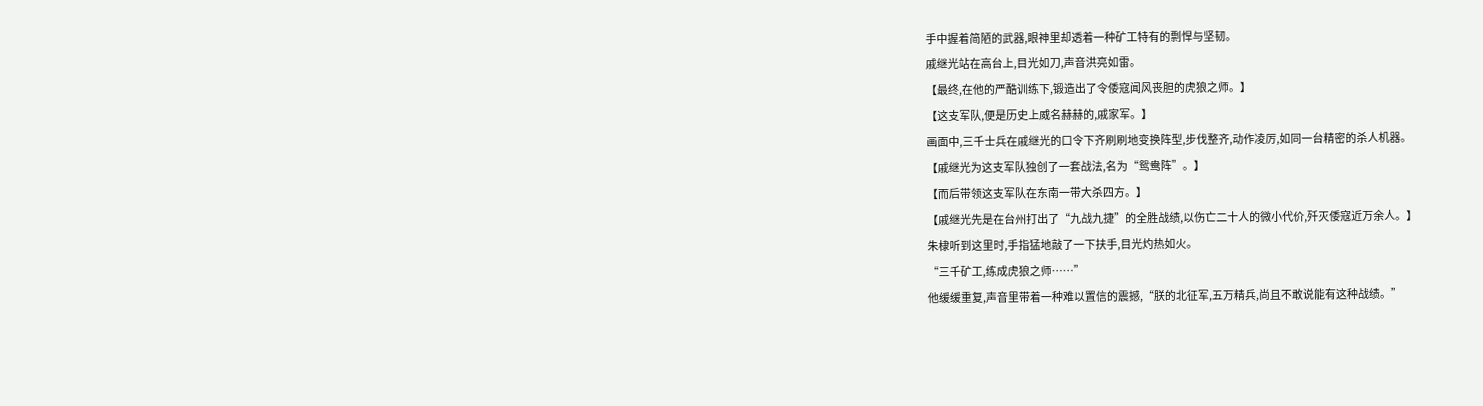手中握着简陋的武器,眼神里却透着一种矿工特有的剽悍与坚韧。
戚继光站在高台上,目光如刀,声音洪亮如雷。
【最终,在他的严酷训练下,锻造出了令倭寇闻风丧胆的虎狼之师。】
【这支军队,便是历史上威名赫赫的,戚家军。】
画面中,三千士兵在戚继光的口令下齐刷刷地变换阵型,步伐整齐,动作凌厉,如同一台精密的杀人机器。
【戚继光为这支军队独创了一套战法,名为“鸳鸯阵”。】
【而后带领这支军队在东南一带大杀四方。】
【戚继光先是在台州打出了“九战九捷”的全胜战绩,以伤亡二十人的微小代价,歼灭倭寇近万余人。】
朱棣听到这里时,手指猛地敲了一下扶手,目光灼热如火。
“三千矿工,练成虎狼之师……”
他缓缓重复,声音里带着一种难以置信的震撼,“朕的北征军,五万精兵,尚且不敢说能有这种战绩。”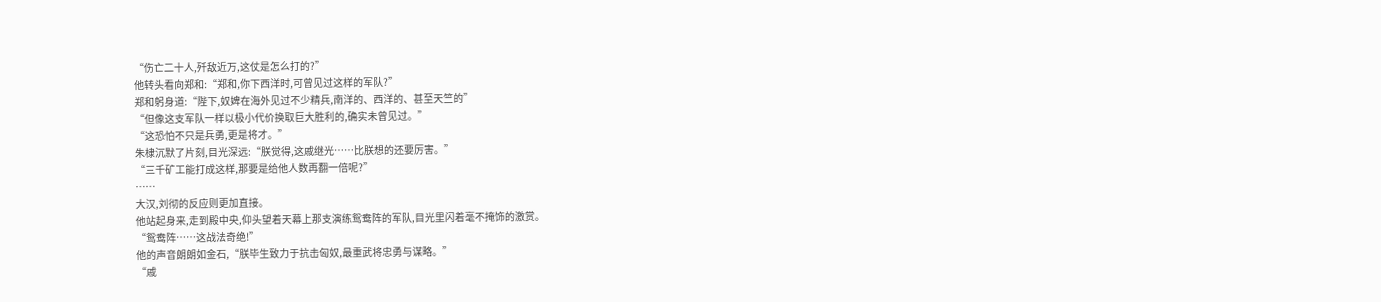“伤亡二十人,歼敌近万,这仗是怎么打的?”
他转头看向郑和:“郑和,你下西洋时,可曾见过这样的军队?”
郑和躬身道:“陛下,奴婢在海外见过不少精兵,南洋的、西洋的、甚至天竺的”
“但像这支军队一样以极小代价换取巨大胜利的,确实未曾见过。”
“这恐怕不只是兵勇,更是将才。”
朱棣沉默了片刻,目光深远:“朕觉得,这戚继光……比朕想的还要厉害。”
“三千矿工能打成这样,那要是给他人数再翻一倍呢?”
……
大汉,刘彻的反应则更加直接。
他站起身来,走到殿中央,仰头望着天幕上那支演练鸳鸯阵的军队,目光里闪着毫不掩饰的激赏。
“鸳鸯阵……这战法奇绝!”
他的声音朗朗如金石,“朕毕生致力于抗击匈奴,最重武将忠勇与谋略。”
“戚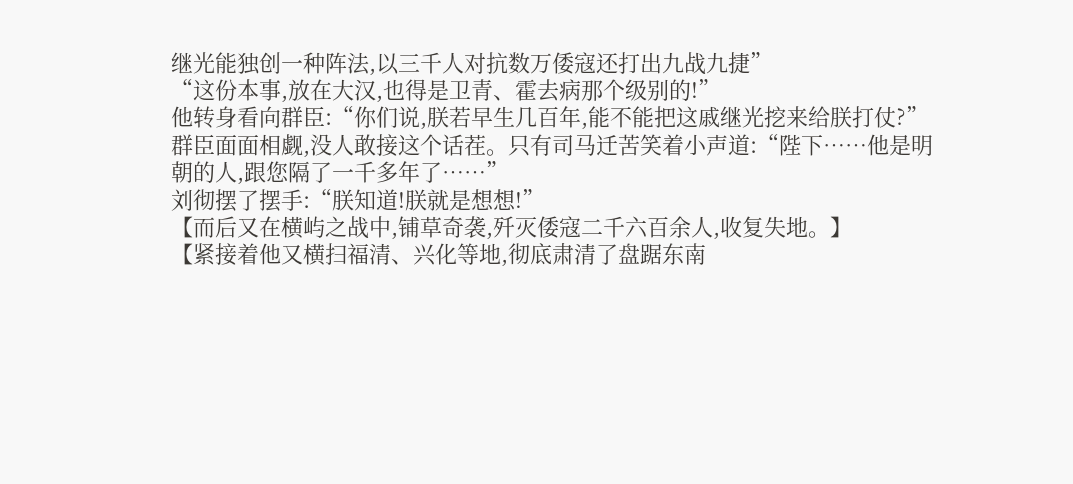继光能独创一种阵法,以三千人对抗数万倭寇还打出九战九捷”
“这份本事,放在大汉,也得是卫青、霍去病那个级别的!”
他转身看向群臣:“你们说,朕若早生几百年,能不能把这戚继光挖来给朕打仗?”
群臣面面相觑,没人敢接这个话茬。只有司马迁苦笑着小声道:“陛下……他是明朝的人,跟您隔了一千多年了……”
刘彻摆了摆手:“朕知道!朕就是想想!”
【而后又在横屿之战中,铺草奇袭,歼灭倭寇二千六百余人,收复失地。】
【紧接着他又横扫福清、兴化等地,彻底肃清了盘踞东南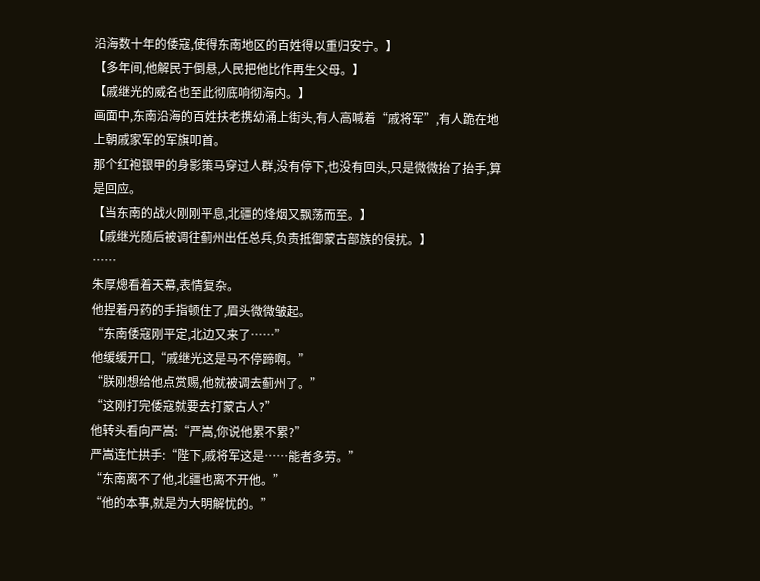沿海数十年的倭寇,使得东南地区的百姓得以重归安宁。】
【多年间,他解民于倒悬,人民把他比作再生父母。】
【戚继光的威名也至此彻底响彻海内。】
画面中,东南沿海的百姓扶老携幼涌上街头,有人高喊着“戚将军”,有人跪在地上朝戚家军的军旗叩首。
那个红袍银甲的身影策马穿过人群,没有停下,也没有回头,只是微微抬了抬手,算是回应。
【当东南的战火刚刚平息,北疆的烽烟又飘荡而至。】
【戚继光随后被调往蓟州出任总兵,负责抵御蒙古部族的侵扰。】
……
朱厚熜看着天幕,表情复杂。
他捏着丹药的手指顿住了,眉头微微皱起。
“东南倭寇刚平定,北边又来了……”
他缓缓开口,“戚继光这是马不停蹄啊。”
“朕刚想给他点赏赐,他就被调去蓟州了。”
“这刚打完倭寇就要去打蒙古人?”
他转头看向严嵩:“严嵩,你说他累不累?”
严嵩连忙拱手:“陛下,戚将军这是……能者多劳。”
“东南离不了他,北疆也离不开他。”
“他的本事,就是为大明解忧的。”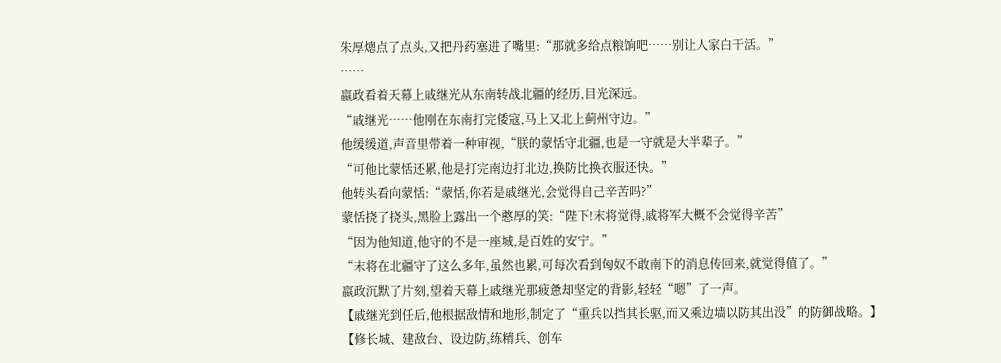朱厚熜点了点头,又把丹药塞进了嘴里:“那就多给点粮饷吧……别让人家白干活。”
……
嬴政看着天幕上戚继光从东南转战北疆的经历,目光深远。
“戚继光……他刚在东南打完倭寇,马上又北上蓟州守边。”
他缓缓道,声音里带着一种审视,“朕的蒙恬守北疆,也是一守就是大半辈子。”
“可他比蒙恬还累,他是打完南边打北边,换防比换衣服还快。”
他转头看向蒙恬:“蒙恬,你若是戚继光,会觉得自己辛苦吗?”
蒙恬挠了挠头,黑脸上露出一个憨厚的笑:“陛下!末将觉得,戚将军大概不会觉得辛苦”
“因为他知道,他守的不是一座城,是百姓的安宁。”
“末将在北疆守了这么多年,虽然也累,可每次看到匈奴不敢南下的消息传回来,就觉得值了。”
嬴政沉默了片刻,望着天幕上戚继光那疲惫却坚定的背影,轻轻“嗯”了一声。
【戚继光到任后,他根据敌情和地形,制定了“重兵以挡其长驱,而又乘边墙以防其出没”的防御战略。】
【修长城、建敌台、设边防,练精兵、创车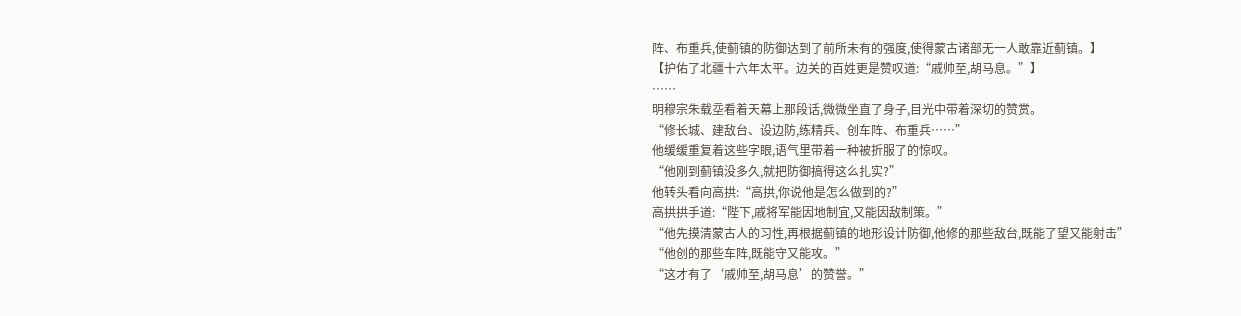阵、布重兵,使蓟镇的防御达到了前所未有的强度,使得蒙古诸部无一人敢靠近蓟镇。】
【护佑了北疆十六年太平。边关的百姓更是赞叹道:“戚帅至,胡马息。”】
……
明穆宗朱载坖看着天幕上那段话,微微坐直了身子,目光中带着深切的赞赏。
“修长城、建敌台、设边防,练精兵、创车阵、布重兵……”
他缓缓重复着这些字眼,语气里带着一种被折服了的惊叹。
“他刚到蓟镇没多久,就把防御搞得这么扎实?”
他转头看向高拱:“高拱,你说他是怎么做到的?”
高拱拱手道:“陛下,戚将军能因地制宜,又能因敌制策。”
“他先摸清蒙古人的习性,再根据蓟镇的地形设计防御,他修的那些敌台,既能了望又能射击”
“他创的那些车阵,既能守又能攻。”
“这才有了‘戚帅至,胡马息’的赞誉。”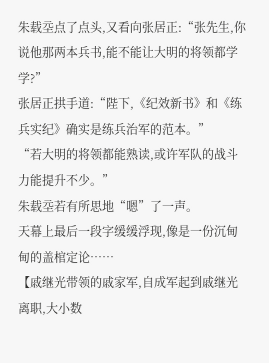朱载坖点了点头,又看向张居正:“张先生,你说他那两本兵书,能不能让大明的将领都学学?”
张居正拱手道:“陛下,《纪效新书》和《练兵实纪》确实是练兵治军的范本。”
“若大明的将领都能熟读,或许军队的战斗力能提升不少。”
朱载坖若有所思地“嗯”了一声。
天幕上最后一段字缓缓浮现,像是一份沉甸甸的盖棺定论……
【戚继光带领的戚家军,自成军起到戚继光离职,大小数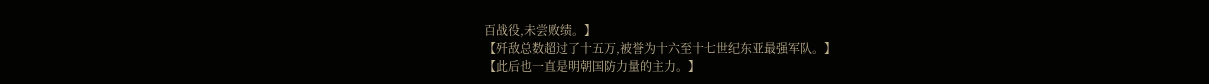百战役,未尝败绩。】
【歼敌总数超过了十五万,被誉为十六至十七世纪东亚最强军队。】
【此后也一直是明朝国防力量的主力。】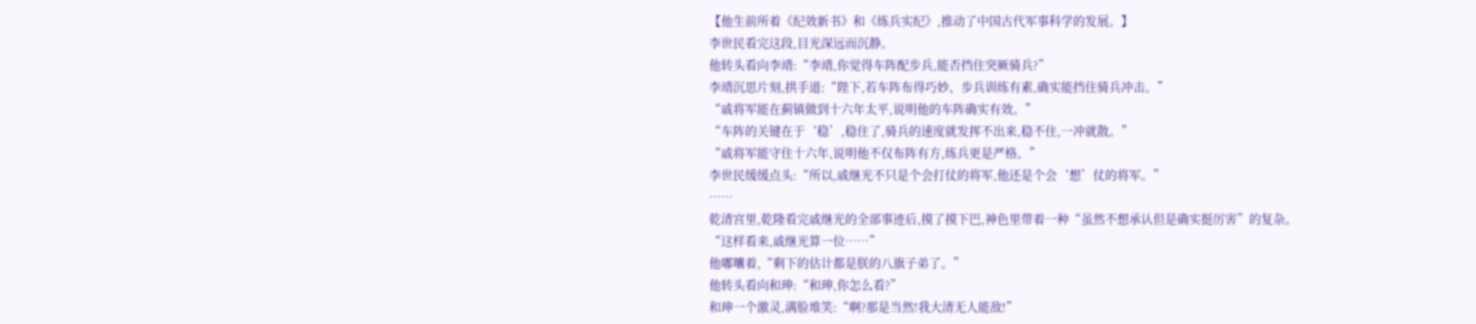【他生前所着《纪效新书》和《练兵实纪》,推动了中国古代军事科学的发展。】
李世民看完这段,目光深远而沉静。
他转头看向李靖:“李靖,你觉得车阵配步兵,能否挡住突厥骑兵?”
李靖沉思片刻,拱手道:“陛下,若车阵布得巧妙、步兵训练有素,确实能挡住骑兵冲击。”
“戚将军能在蓟镇做到十六年太平,说明他的车阵确实有效。”
“车阵的关键在于‘稳’,稳住了,骑兵的速度就发挥不出来,稳不住,一冲就散。”
“戚将军能守住十六年,说明他不仅布阵有方,练兵更是严格。”
李世民缓缓点头:“所以,戚继光不只是个会打仗的将军,他还是个会‘想’仗的将军。”
……
乾清宫里,乾隆看完戚继光的全部事迹后,摸了摸下巴,神色里带着一种“虽然不想承认但是确实挺厉害”的复杂。
“这样看来,戚继光算一位……”
他嘟囔着,“剩下的估计都是朕的八旗子弟了。”
他转头看向和珅:“和珅,你怎么看?”
和珅一个激灵,满脸堆笑:“啊?那是当然!我大清无人能敌!”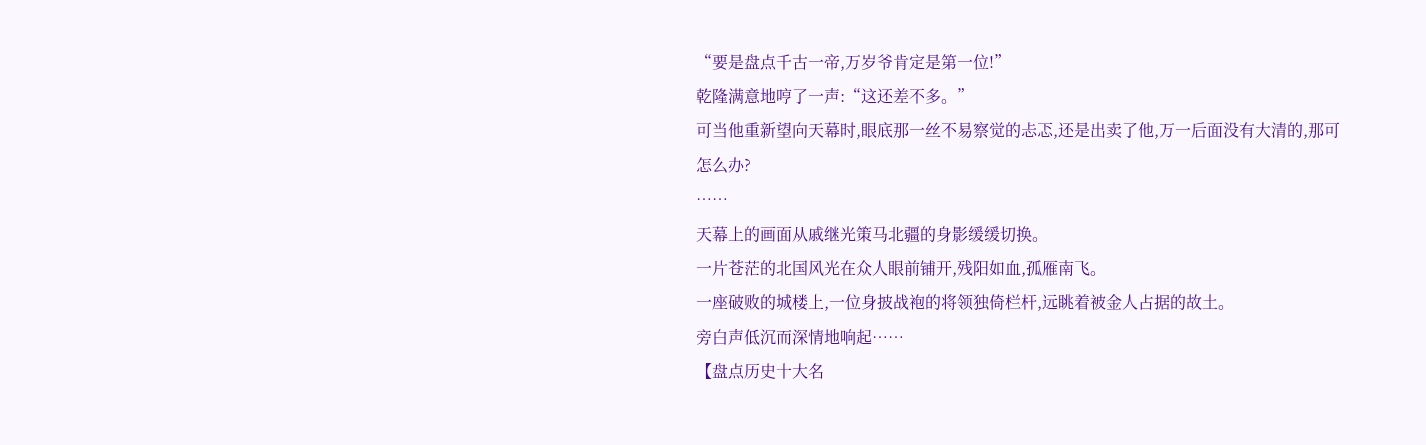“要是盘点千古一帝,万岁爷肯定是第一位!”
乾隆满意地哼了一声:“这还差不多。”
可当他重新望向天幕时,眼底那一丝不易察觉的忐忑,还是出卖了他,万一后面没有大清的,那可怎么办?
……
天幕上的画面从戚继光策马北疆的身影缓缓切换。
一片苍茫的北国风光在众人眼前铺开,残阳如血,孤雁南飞。
一座破败的城楼上,一位身披战袍的将领独倚栏杆,远眺着被金人占据的故土。
旁白声低沉而深情地响起……
【盘点历史十大名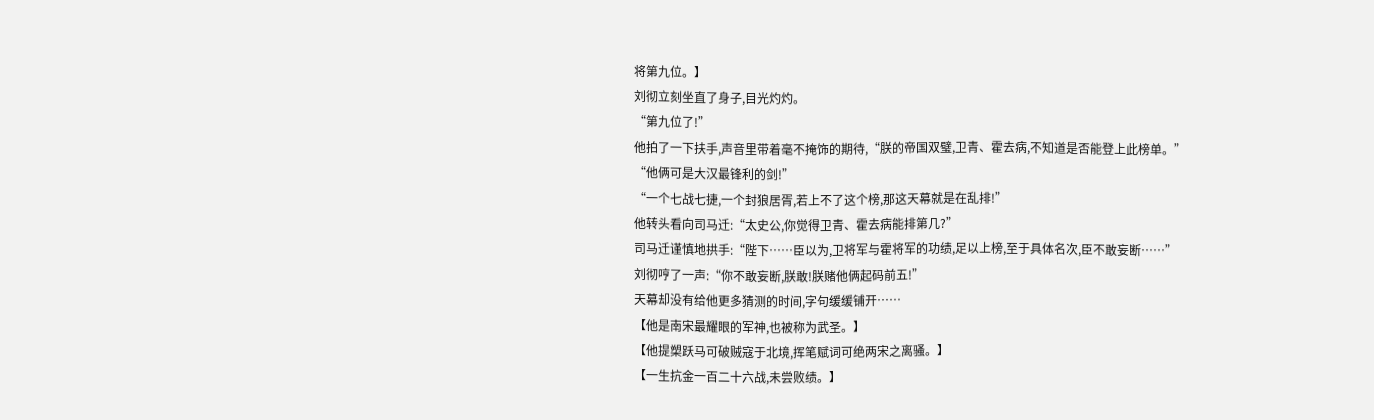将第九位。】
刘彻立刻坐直了身子,目光灼灼。
“第九位了!”
他拍了一下扶手,声音里带着毫不掩饰的期待,“朕的帝国双璧,卫青、霍去病,不知道是否能登上此榜单。”
“他俩可是大汉最锋利的剑!”
“一个七战七捷,一个封狼居胥,若上不了这个榜,那这天幕就是在乱排!”
他转头看向司马迁:“太史公,你觉得卫青、霍去病能排第几?”
司马迁谨慎地拱手:“陛下……臣以为,卫将军与霍将军的功绩,足以上榜,至于具体名次,臣不敢妄断……”
刘彻哼了一声:“你不敢妄断,朕敢!朕赌他俩起码前五!”
天幕却没有给他更多猜测的时间,字句缓缓铺开……
【他是南宋最耀眼的军神,也被称为武圣。】
【他提槊跃马可破贼寇于北境,挥笔赋词可绝两宋之离骚。】
【一生抗金一百二十六战,未尝败绩。】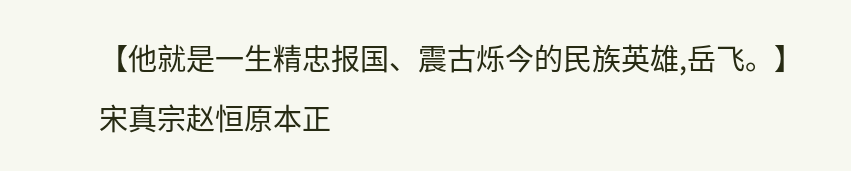【他就是一生精忠报国、震古烁今的民族英雄,岳飞。】
宋真宗赵恒原本正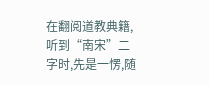在翻阅道教典籍,听到“南宋”二字时,先是一愣,随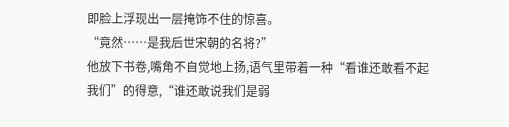即脸上浮现出一层掩饰不住的惊喜。
“竟然……是我后世宋朝的名将?”
他放下书卷,嘴角不自觉地上扬,语气里带着一种“看谁还敢看不起我们”的得意,“谁还敢说我们是弱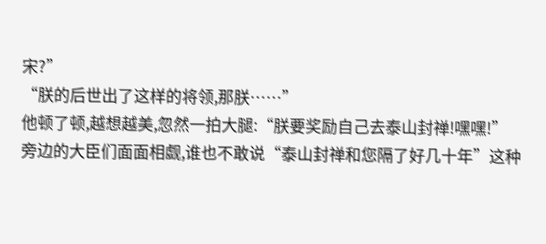宋?”
“朕的后世出了这样的将领,那朕……”
他顿了顿,越想越美,忽然一拍大腿:“朕要奖励自己去泰山封禅!嘿嘿!”
旁边的大臣们面面相觑,谁也不敢说“泰山封禅和您隔了好几十年”这种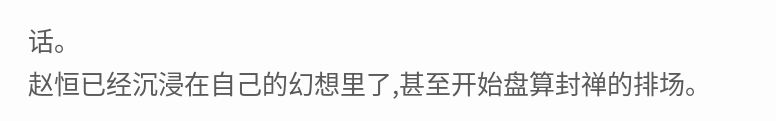话。
赵恒已经沉浸在自己的幻想里了,甚至开始盘算封禅的排场。